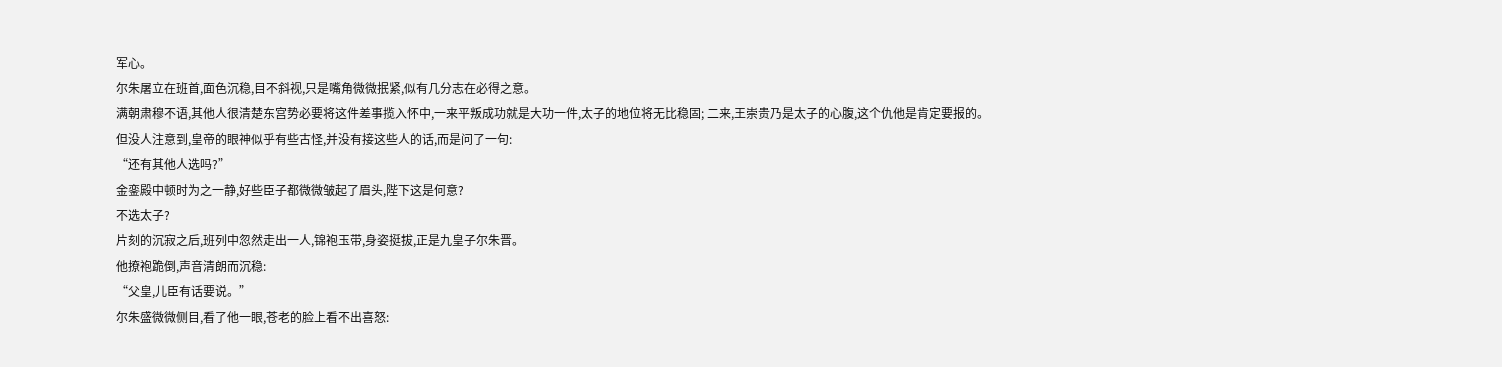军心。
尔朱屠立在班首,面色沉稳,目不斜视,只是嘴角微微抿紧,似有几分志在必得之意。
满朝肃穆不语,其他人很清楚东宫势必要将这件差事揽入怀中,一来平叛成功就是大功一件,太子的地位将无比稳固; 二来,王崇贵乃是太子的心腹,这个仇他是肯定要报的。
但没人注意到,皇帝的眼神似乎有些古怪,并没有接这些人的话,而是问了一句:
“还有其他人选吗?”
金銮殿中顿时为之一静,好些臣子都微微皱起了眉头,陛下这是何意?
不选太子?
片刻的沉寂之后,班列中忽然走出一人,锦袍玉带,身姿挺拔,正是九皇子尔朱晋。
他撩袍跪倒,声音清朗而沉稳:
“父皇,儿臣有话要说。”
尔朱盛微微侧目,看了他一眼,苍老的脸上看不出喜怒: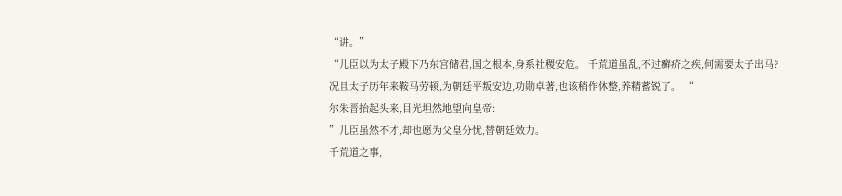“讲。”
“儿臣以为太子殿下乃东宫储君,国之根本,身系社稷安危。 千荒道虽乱,不过癣疥之疾,何需要太子出马?
况且太子历年来鞍马劳顿,为朝廷平叛安边,功勋卓著,也该稍作休整,养精蓄锐了。 “
尔朱晋抬起头来,目光坦然地望向皇帝:
”儿臣虽然不才,却也愿为父皇分忧,替朝廷效力。
千荒道之事,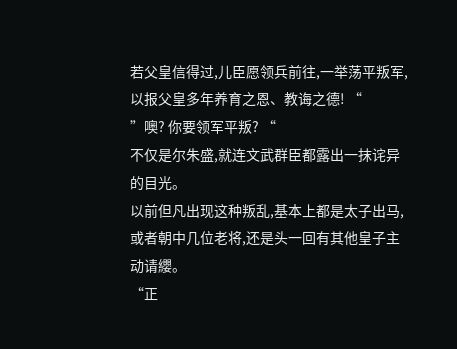若父皇信得过,儿臣愿领兵前往,一举荡平叛军,以报父皇多年养育之恩、教诲之德! “
”噢? 你要领军平叛? “
不仅是尔朱盛,就连文武群臣都露出一抹诧异的目光。
以前但凡出现这种叛乱,基本上都是太子出马,或者朝中几位老将,还是头一回有其他皇子主动请纓。
“正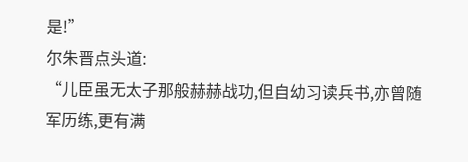是!”
尔朱晋点头道:
“儿臣虽无太子那般赫赫战功,但自幼习读兵书,亦曾随军历练,更有满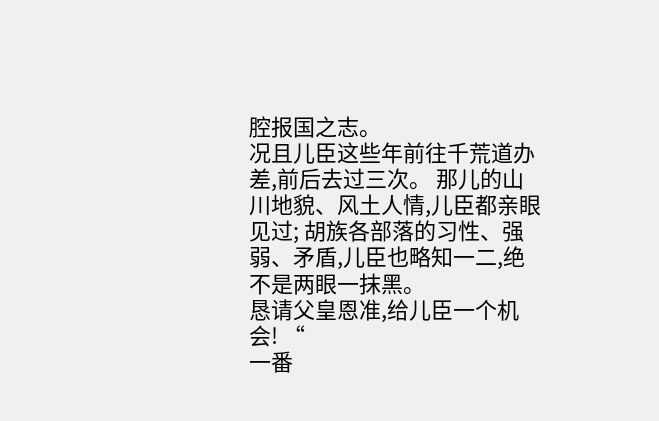腔报国之志。
况且儿臣这些年前往千荒道办差,前后去过三次。 那儿的山川地貌、风土人情,儿臣都亲眼见过; 胡族各部落的习性、强弱、矛盾,儿臣也略知一二,绝不是两眼一抹黑。
恳请父皇恩准,给儿臣一个机会! “
一番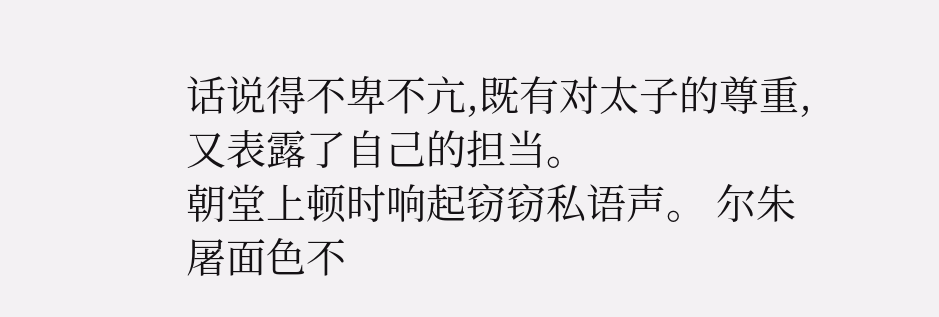话说得不卑不亢,既有对太子的尊重,又表露了自己的担当。
朝堂上顿时响起窃窃私语声。 尔朱屠面色不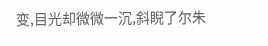变,目光却微微一沉,斜睨了尔朱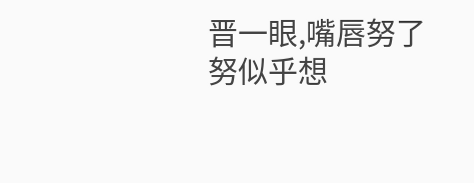晋一眼,嘴唇努了努似乎想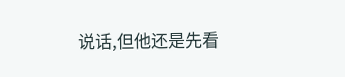说话,但他还是先看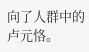向了人群中的卢元恪。